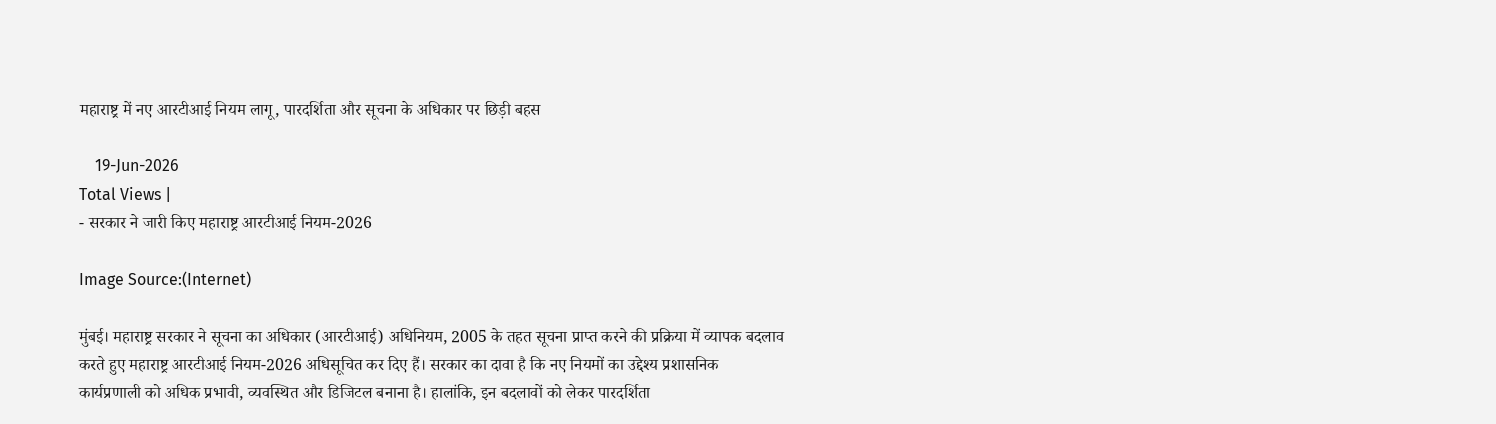महाराष्ट्र में नए आरटीआई नियम लागू, पारदर्शिता और सूचना के अधिकार पर छिड़ी बहस

    19-Jun-2026
Total Views |
- सरकार ने जारी किए महाराष्ट्र आरटीआई नियम-2026

Image Source:(Internet)

मुंबई। महाराष्ट्र सरकार ने सूचना का अधिकार (आरटीआई) अधिनियम, 2005 के तहत सूचना प्राप्त करने की प्रक्रिया में व्यापक बदलाव करते हुए महाराष्ट्र आरटीआई नियम-2026 अधिसूचित कर दिए हैं। सरकार का दावा है कि नए नियमों का उद्देश्य प्रशासनिक कार्यप्रणाली को अधिक प्रभावी, व्यवस्थित और डिजिटल बनाना है। हालांकि, इन बदलावों को लेकर पारदर्शिता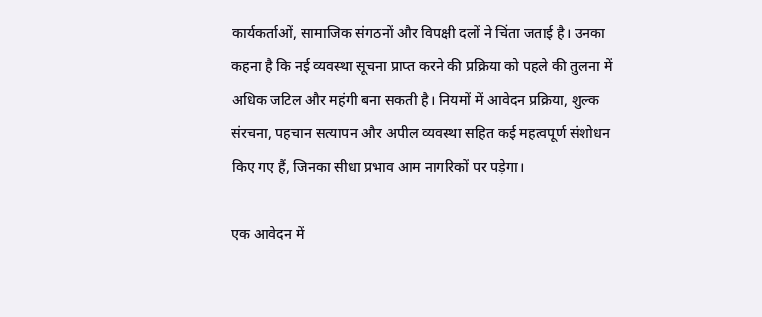कार्यकर्ताओं, सामाजिक संगठनों और विपक्षी दलों ने चिंता जताई है। उनका कहना है कि नई व्यवस्था सूचना प्राप्त करने की प्रक्रिया को पहले की तुलना में अधिक जटिल और महंगी बना सकती है। नियमों में आवेदन प्रक्रिया, शुल्क संरचना, पहचान सत्यापन और अपील व्यवस्था सहित कई महत्वपूर्ण संशोधन किए गए हैं, जिनका सीधा प्रभाव आम नागरिकों पर पड़ेगा।

एक आवेदन में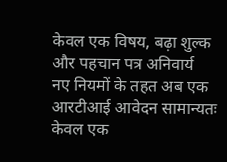केवल एक विषय, बढ़ा शुल्क और पहचान पत्र अनिवार्य
नए नियमों के तहत अब एक आरटीआई आवेदन सामान्यतः केवल एक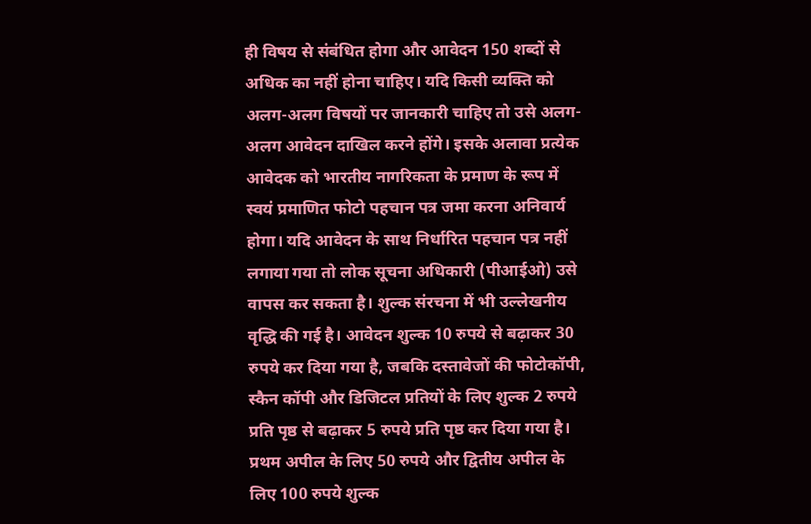ही विषय से संबंधित होगा और आवेदन 150 शब्दों से अधिक का नहीं होना चाहिए। यदि किसी व्यक्ति को अलग-अलग विषयों पर जानकारी चाहिए तो उसे अलग-अलग आवेदन दाखिल करने होंगे। इसके अलावा प्रत्येक आवेदक को भारतीय नागरिकता के प्रमाण के रूप में स्वयं प्रमाणित फोटो पहचान पत्र जमा करना अनिवार्य होगा। यदि आवेदन के साथ निर्धारित पहचान पत्र नहीं लगाया गया तो लोक सूचना अधिकारी (पीआईओ) उसे वापस कर सकता है। शुल्क संरचना में भी उल्लेखनीय वृद्धि की गई है। आवेदन शुल्क 10 रुपये से बढ़ाकर 30 रुपये कर दिया गया है, जबकि दस्तावेजों की फोटोकॉपी, स्कैन कॉपी और डिजिटल प्रतियों के लिए शुल्क 2 रुपये प्रति पृष्ठ से बढ़ाकर 5 रुपये प्रति पृष्ठ कर दिया गया है। प्रथम अपील के लिए 50 रुपये और द्वितीय अपील के लिए 100 रुपये शुल्क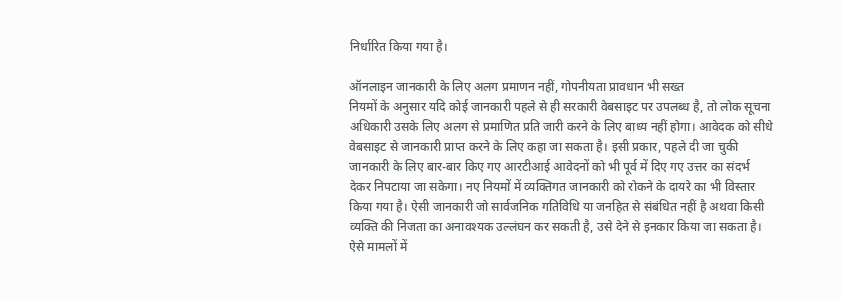निर्धारित किया गया है।

ऑनलाइन जानकारी के लिए अलग प्रमाणन नहीं, गोपनीयता प्रावधान भी सख्त
नियमों के अनुसार यदि कोई जानकारी पहले से ही सरकारी वेबसाइट पर उपलब्ध है, तो लोक सूचना अधिकारी उसके लिए अलग से प्रमाणित प्रति जारी करने के लिए बाध्य नहीं होगा। आवेदक को सीधे वेबसाइट से जानकारी प्राप्त करने के लिए कहा जा सकता है। इसी प्रकार, पहले दी जा चुकी जानकारी के लिए बार-बार किए गए आरटीआई आवेदनों को भी पूर्व में दिए गए उत्तर का संदर्भ देकर निपटाया जा सकेगा। नए नियमों में व्यक्तिगत जानकारी को रोकने के दायरे का भी विस्तार किया गया है। ऐसी जानकारी जो सार्वजनिक गतिविधि या जनहित से संबंधित नहीं है अथवा किसी व्यक्ति की निजता का अनावश्यक उल्लंघन कर सकती है, उसे देने से इनकार किया जा सकता है। ऐसे मामलों में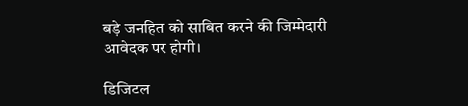बड़े जनहित को साबित करने की जिम्मेदारी आवेदक पर होगी।

डिजिटल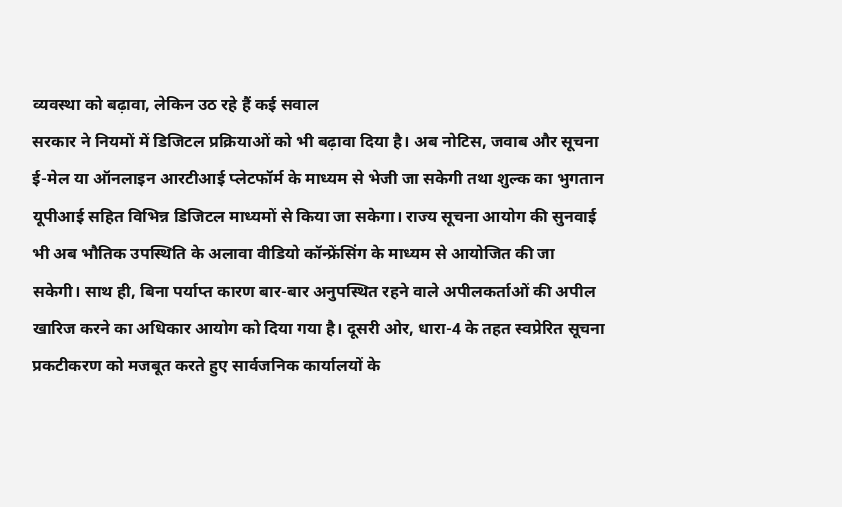व्यवस्था को बढ़ावा, लेकिन उठ रहे हैं कई सवाल
सरकार ने नियमों में डिजिटल प्रक्रियाओं को भी बढ़ावा दिया है। अब नोटिस, जवाब और सूचना ई-मेल या ऑनलाइन आरटीआई प्लेटफॉर्म के माध्यम से भेजी जा सकेगी तथा शुल्क का भुगतान यूपीआई सहित विभिन्न डिजिटल माध्यमों से किया जा सकेगा। राज्य सूचना आयोग की सुनवाई भी अब भौतिक उपस्थिति के अलावा वीडियो कॉन्फ्रेंसिंग के माध्यम से आयोजित की जा सकेगी। साथ ही, बिना पर्याप्त कारण बार-बार अनुपस्थित रहने वाले अपीलकर्ताओं की अपील खारिज करने का अधिकार आयोग को दिया गया है। दूसरी ओर, धारा-4 के तहत स्वप्रेरित सूचना प्रकटीकरण को मजबूत करते हुए सार्वजनिक कार्यालयों के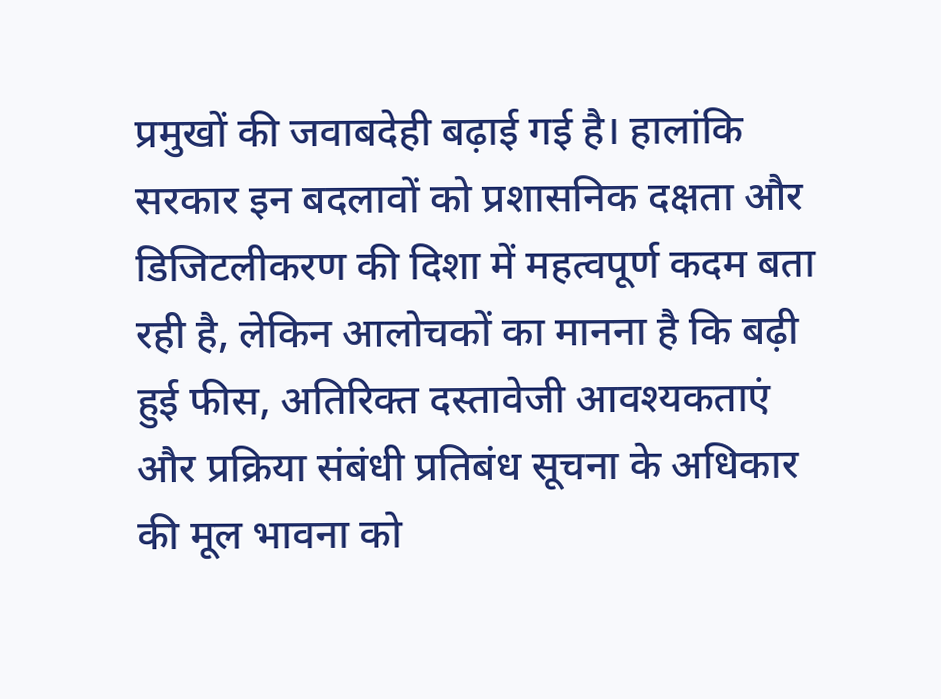प्रमुखों की जवाबदेही बढ़ाई गई है। हालांकि सरकार इन बदलावों को प्रशासनिक दक्षता और डिजिटलीकरण की दिशा में महत्वपूर्ण कदम बता रही है, लेकिन आलोचकों का मानना है कि बढ़ी हुई फीस, अतिरिक्त दस्तावेजी आवश्यकताएं और प्रक्रिया संबंधी प्रतिबंध सूचना के अधिकार की मूल भावना को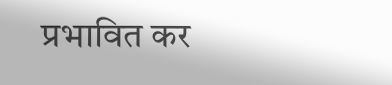प्रभावित कर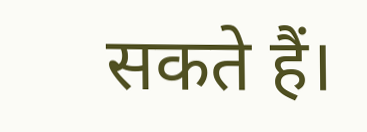सकते हैं।